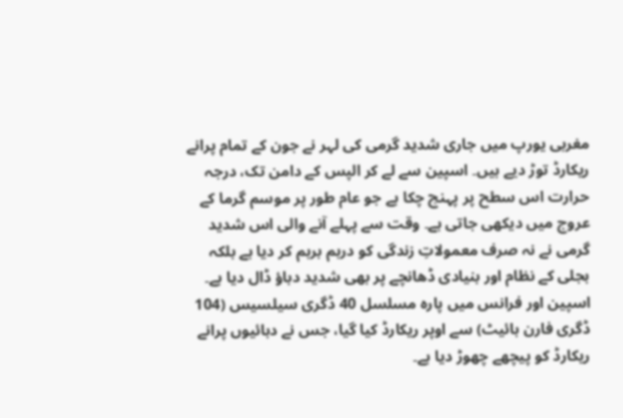مغربی یورپ میں جاری شدید گرمی کی لہر نے جون کے تمام پرانے ریکارڈ توڑ دیے ہیں۔ اسپین سے لے کر الپس کے دامن تک، درجہ حرارت اس سطح پر پہنچ چکا ہے جو عام طور پر موسم گرما کے عروج میں دیکھی جاتی ہے۔ وقت سے پہلے آنے والی اس شدید گرمی نے نہ صرف معمولاتِ زندگی کو درہم برہم کر دیا ہے بلکہ بجلی کے نظام اور بنیادی ڈھانچے پر بھی شدید دباؤ ڈال دیا ہے۔
اسپین اور فرانس میں پارہ مسلسل 40 ڈگری سیلسیس (104 ڈگری فارن ہائیٹ) سے اوپر ریکارڈ کیا گیا، جس نے دہائیوں پرانے ریکارڈ کو پیچھے چھوڑ دیا ہے۔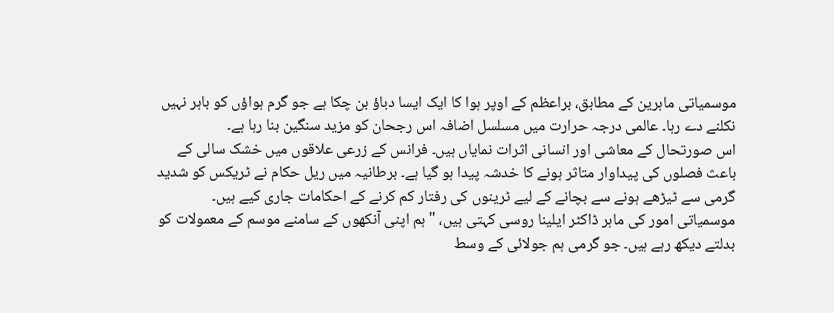موسمیاتی ماہرین کے مطابق، براعظم کے اوپر ہوا کا ایک ایسا دباؤ بن چکا ہے جو گرم ہواؤں کو باہر نہیں نکلنے دے رہا۔ عالمی درجہ حرارت میں مسلسل اضافہ اس رجحان کو مزید سنگین بنا رہا ہے۔
اس صورتحال کے معاشی اور انسانی اثرات نمایاں ہیں۔ فرانس کے زرعی علاقوں میں خشک سالی کے باعث فصلوں کی پیداوار متاثر ہونے کا خدشہ پیدا ہو گیا ہے۔ برطانیہ میں ریل حکام نے ٹریکس کو شدید گرمی سے ٹیڑھے ہونے سے بچانے کے لیے ٹرینوں کی رفتار کم کرنے کے احکامات جاری کیے ہیں۔
موسمیاتی امور کی ماہر ڈاکٹر ایلینا روسی کہتی ہیں، "ہم اپنی آنکھوں کے سامنے موسم کے معمولات کو بدلتے دیکھ رہے ہیں۔ جو گرمی ہم جولائی کے وسط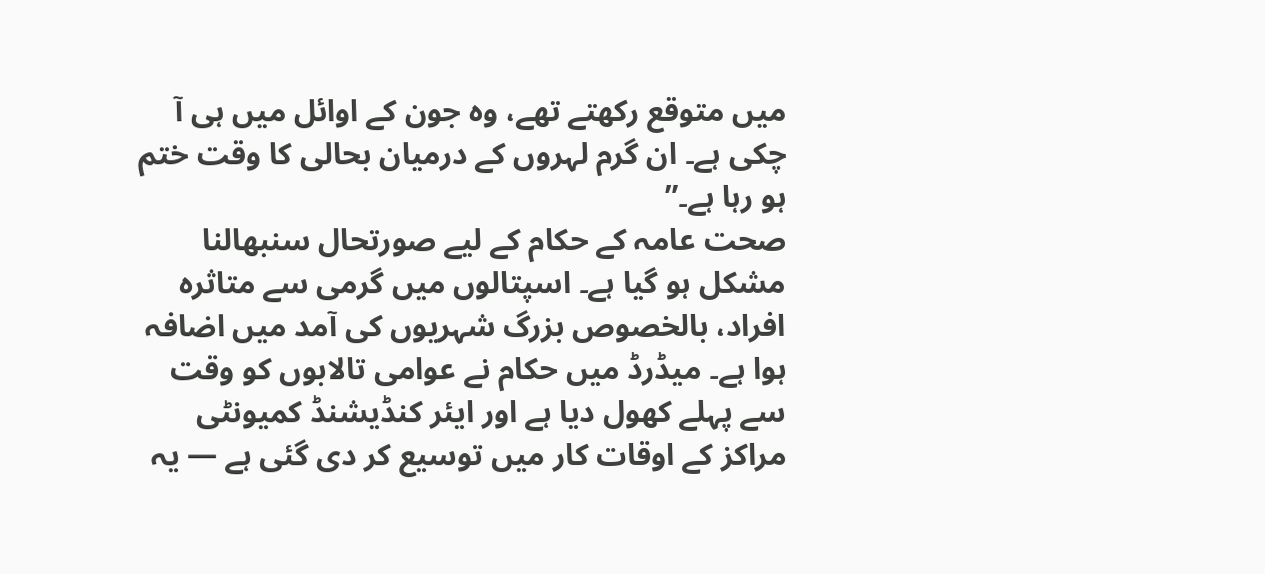میں متوقع رکھتے تھے، وہ جون کے اوائل میں ہی آ چکی ہے۔ ان گرم لہروں کے درمیان بحالی کا وقت ختم ہو رہا ہے۔”
صحت عامہ کے حکام کے لیے صورتحال سنبھالنا مشکل ہو گیا ہے۔ اسپتالوں میں گرمی سے متاثرہ افراد، بالخصوص بزرگ شہریوں کی آمد میں اضافہ ہوا ہے۔ میڈرڈ میں حکام نے عوامی تالابوں کو وقت سے پہلے کھول دیا ہے اور ایئر کنڈیشنڈ کمیونٹی مراکز کے اوقات کار میں توسیع کر دی گئی ہے — یہ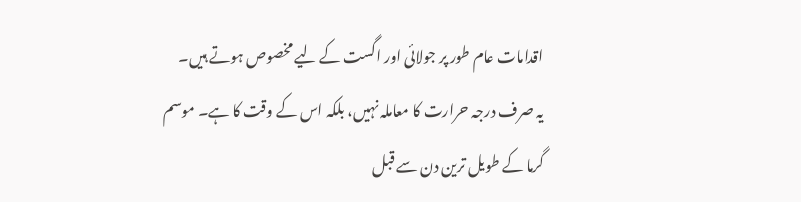اقدامات عام طور پر جولائی اور اگست کے لیے مخصوص ہوتے ہیں۔
یہ صرف درجہ حرارت کا معاملہ نہیں، بلکہ اس کے وقت کا ہے۔ موسم گرما کے طویل ترین دن سے قبل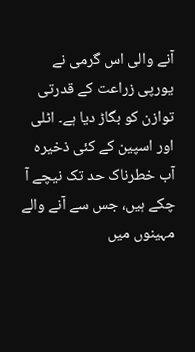آنے والی اس گرمی نے یورپی زراعت کے قدرتی توازن کو بگاڑ دیا ہے۔ اٹلی اور اسپین کے کئی ذخیرہ آب خطرناک حد تک نیچے آ چکے ہیں، جس سے آنے والے مہینوں میں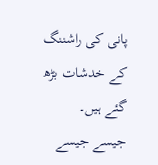پانی کی راشننگ کے خدشات بڑھ گئے ہیں۔
جیسے جیسے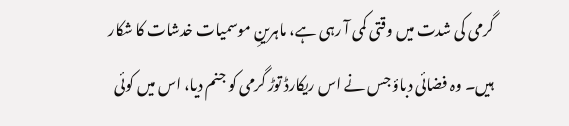گرمی کی شدت میں وقتی کمی آ رہی ہے، ماہرینِ موسمیات خدشات کا شکار ہیں۔ وہ فضائی دباؤ جس نے اس ریکارڈ توڑ گرمی کو جنم دیا، اس میں کوئی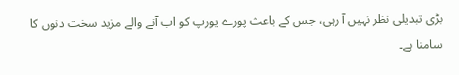بڑی تبدیلی نظر نہیں آ رہی، جس کے باعث پورے یورپ کو اب آنے والے مزید سخت دنوں کا سامنا ہے۔